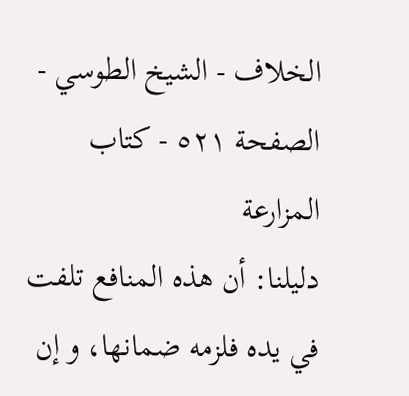الخلاف - الشيخ الطوسي - الصفحة ٥٢١ - كتاب المزارعة
دليلنا: أن هذه المنافع تلفت في يده فلزمه ضمانها، و إن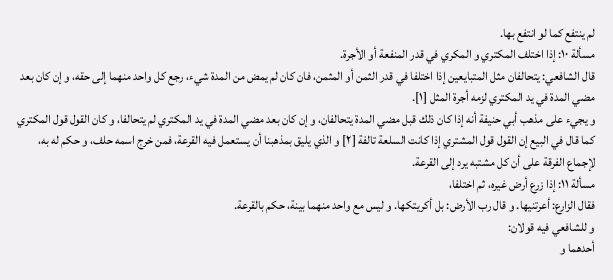لم ينتفع كما لو انتفع بها.
مسألة ١٠: إذا اختلف المكتري و المكري في قدر المنفعة أو الأجرة.
قال الشافعي: يتحالفان مثل المتبايعين إذا اختلفا في قدر الثمن أو المثمن، فان كان لم يمض من المدة شيء، رجع كل واحد منهما إلى حقه، و إن كان بعد مضي المدة في يد المكتري لزمه أجرة المثل [١].
و يجيء على مذهب أبي حنيفة أنه إذا كان ذلك قبل مضي المدة يتحالفان، و إن كان بعد مضي المدة في يد المكتري لم يتحالفا، و كان القول قول المكتري كما قال في البيع إن القول قول المشتري إذا كانت السلعة تالفة [٢] و الذي يليق بمذهبنا أن يستعمل فيه القرعة، فمن خرج اسمه حلف، و حكم له به، لإجماع الفرقة على أن كل مشتبه يرد إلى القرعة.
مسألة ١١: إذا زرع أرض غيره، ثم اختلفا،
فقال الزارع: أعرتنيها. و قال رب الأرض: بل أكريتكها. و ليس مع واحد منهما بينة، حكم بالقرعة.
و للشافعي فيه قولان:
أحدهما و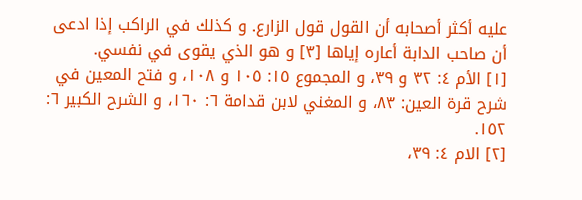عليه أكثر أصحابه أن القول قول الزارع. و كذلك في الراكب إذا ادعى أن صاحب الدابة أعاره إياها [٣] و هو الذي يقوى في نفسي.
[١] الأم ٤: ٣٢ و ٣٩، و المجموع ١٥: ١٠٥ و ١٠٨، و فتح المعين في شرح قرة العين: ٨٣، و المغني لابن قدامة ٦: ١٦٠، و الشرح الكبير ٦: ١٥٢.
[٢] الام ٤: ٣٩،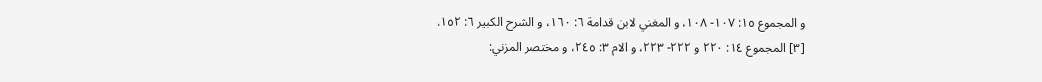و المجموع ١٥: ١٠٧- ١٠٨، و المغني لابن قدامة ٦: ١٦٠، و الشرح الكبير ٦: ١٥٢.
[٣] المجموع ١٤: ٢٢٠ و ٢٢٢- ٢٢٣، و الام ٣: ٢٤٥، و مختصر المزني: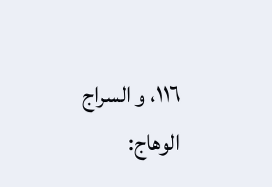١١٦، و السراج الوهاج: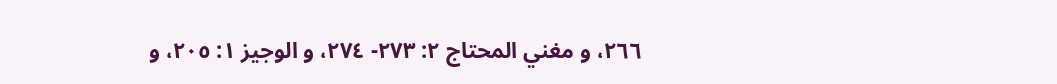٢٦٦، و مغني المحتاج ٢: ٢٧٣- ٢٧٤، و الوجيز ١: ٢٠٥، و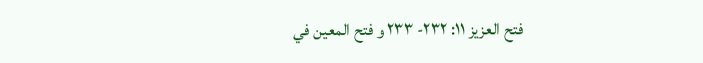فتح العزيز ١١: ٢٣٢- ٢٣٣ و فتح المعين في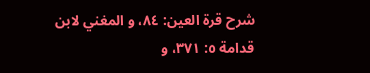شرح قرة العين: ٨٤، و المغني لابن قدامة ٥: ٣٧١، و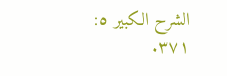الشرح الكبير ٥: ٣٧١.